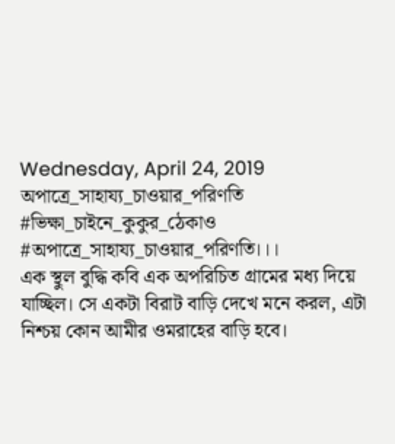Wednesday, April 24, 2019
অপাত্রে_সাহায্য_চাওয়ার_পরিণতি
#ভিক্ষা_চাইনে_কুকুর_ঠেকাও
#অপাত্রে_সাহায্য_চাওয়ার_পরিণতি।।।
এক স্থুল বুদ্ধি কবি এক অপরিচিত গ্রামের মধ্য দিয়ে যাচ্ছিল। সে একটা বিরাট বাড়ি দেখে মনে করল, এটা নিশ্চয় কোন আমীর ওমরাহের বাড়ি হবে।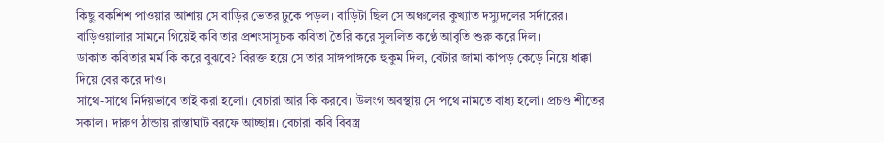কিছু বকশিশ পাওয়ার আশায় সে বাড়ির ভেতর ঢুকে পড়ল। বাড়িটা ছিল সে অঞ্চলের কুখ্যাত দস্যুদলের সর্দারের। বাড়িওয়ালার সামনে গিয়েই কবি তার প্রশংসাসূচক কবিতা তৈরি করে সুললিত কণ্ঠে আবৃতি শুরু করে দিল।
ডাকাত কবিতার মর্ম কি করে বুঝবে? বিরক্ত হয়ে সে তার সাঙ্গপাঙ্গকে হুকুম দিল, বেটার জামা কাপড় কেড়ে নিয়ে ধাক্কা দিয়ে বের করে দাও।
সাথে-সাথে নির্দয়ভাবে তাই করা হলো। বেচারা আর কি করবে। উলংগ অবস্থায় সে পথে নামতে বাধ্য হলো। প্রচণ্ড শীতের সকাল। দারুণ ঠান্ডায় রাস্তাঘাট বরফে আচ্ছান্ন। বেচারা কবি বিবস্ত্র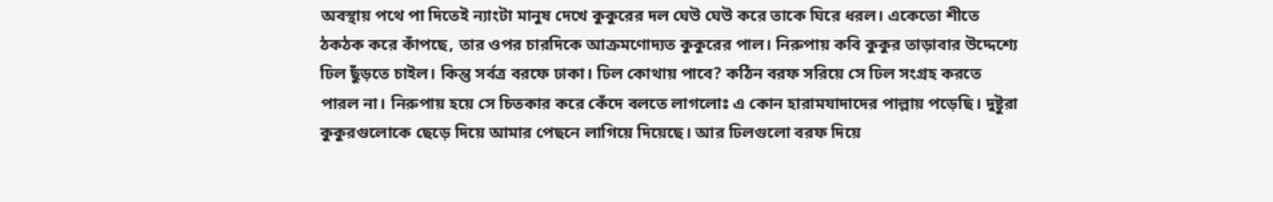অবস্থায় পথে পা দিতেই ন্যাংটা মানুষ দেখে কুকুরের দল ঘেউ ঘেউ করে তাকে ঘিরে ধরল। একেতো শীতে ঠকঠক করে কাঁপছে, তার ওপর চারদিকে আক্রমণোদ্যত কুকুরের পাল। নিরুপায় কবি কুকুর তাড়াবার উদ্দেশ্যে ঢিল ছুঁড়তে চাইল। কিন্তু সর্বত্র বরফে ঢাকা। ঢিল কোথায় পাবে? কঠিন বরফ সরিয়ে সে ঢিল সংগ্রহ করতে পারল না। নিরুপায় হয়ে সে চিতকার করে কেঁদে বলতে লাগলোঃ এ কোন হারামযাদাদের পাল্লায় পড়েছি। দুষ্টুরা কুকুরগুলোকে ছেড়ে দিয়ে আমার পেছনে লাগিয়ে দিয়েছে। আর ঢিলগুলো বরফ দিয়ে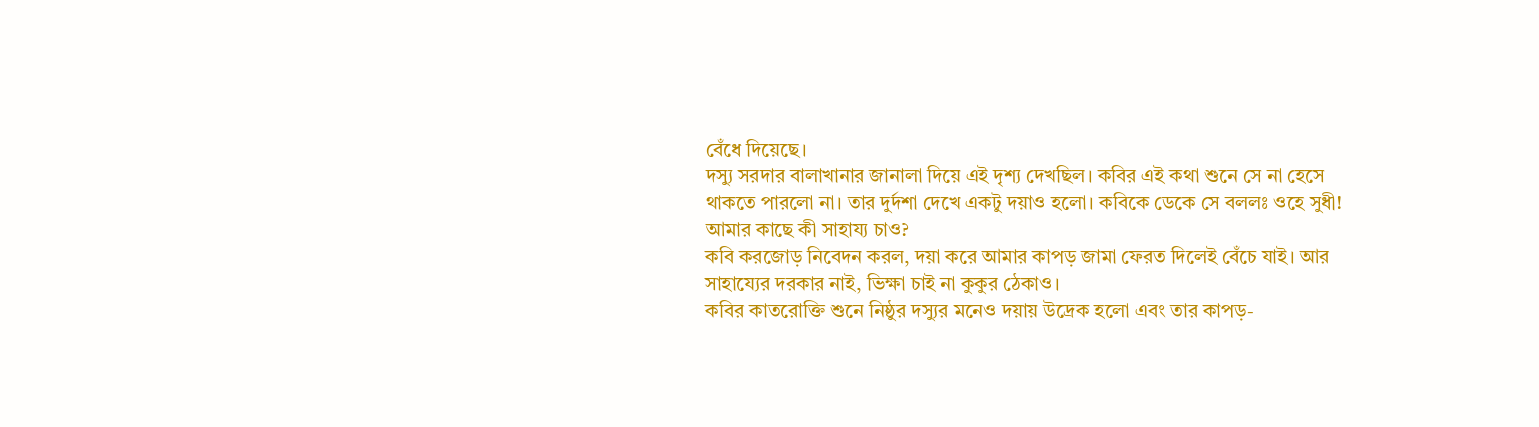বেঁধে দিয়েছে।
দস্যু সরদার বালাখানার জানালা দিয়ে এই দৃশ্য দেখছিল। কবির এই কথা শুনে সে না হেসে থাকতে পারলো না। তার দুর্দশা দেখে একটু দয়াও হলো। কবিকে ডেকে সে বললঃ ওহে সুধী! আমার কাছে কী সাহায্য চাও?
কবি করজোড় নিবেদন করল, দয়া করে আমার কাপড় জামা ফেরত দিলেই বেঁচে যাই। আর সাহায্যের দরকার নাই, ভিক্ষা চাই না কুকুর ঠেকাও।
কবির কাতরোক্তি শুনে নিষ্ঠুর দস্যুর মনেও দয়ায় উদ্রেক হলো এবং তার কাপড়-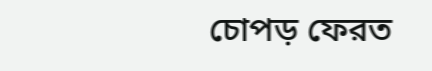চোপড় ফেরত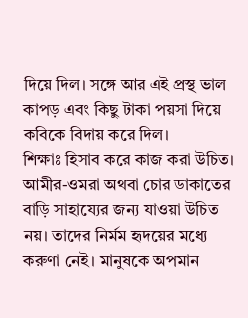দিয়ে দিল। সঙ্গে আর এই প্রস্থ ভাল কাপড় এবং কিছু টাকা পয়সা দিয়ে কবিকে বিদায় করে দিল।
শিক্ষাঃ হিসাব করে কাজ করা উচিত। আমীর-ওমরা অথবা চোর ডাকাতের বাড়ি সাহায্যের জন্য যাওয়া উচিত নয়। তাদের নির্মম হৃদয়ের মধ্যে করুণা নেই। মানুষকে অপমান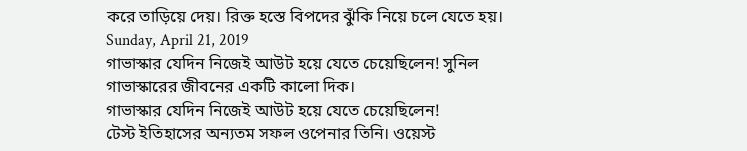করে তাড়িয়ে দেয়। রিক্ত হস্তে বিপদের ঝুঁকি নিয়ে চলে যেতে হয়।
Sunday, April 21, 2019
গাভাস্কার যেদিন নিজেই আউট হয়ে যেতে চেয়েছিলেন! সুনিল গাভাস্কারের জীবনের একটি কালো দিক।
গাভাস্কার যেদিন নিজেই আউট হয়ে যেতে চেয়েছিলেন!
টেস্ট ইতিহাসের অন্যতম সফল ওপেনার তিনি। ওয়েস্ট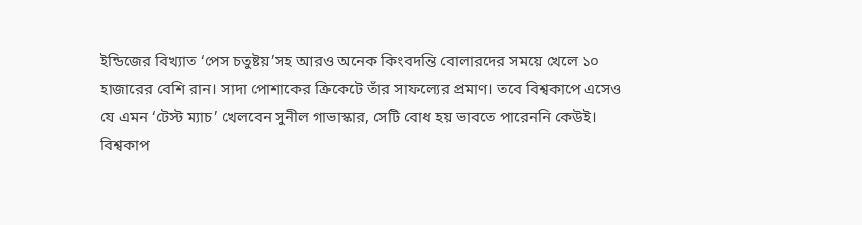ইন্ডিজের বিখ্যাত ‘পেস চতুষ্টয়’সহ আরও অনেক কিংবদন্তি বোলারদের সময়ে খেলে ১০ হাজারের বেশি রান। সাদা পোশাকের ক্রিকেটে তাঁর সাফল্যের প্রমাণ। তবে বিশ্বকাপে এসেও যে এমন ‘টেস্ট ম্যাচ’ খেলবেন সুনীল গাভাস্কার, সেটি বোধ হয় ভাবতে পারেননি কেউই। বিশ্বকাপ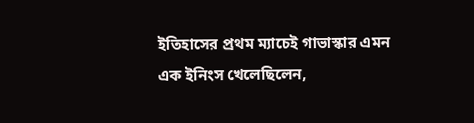ইতিহাসের প্রথম ম্যাচেই গাভাস্কার এমন এক ইনিংস খেলেছিলেন,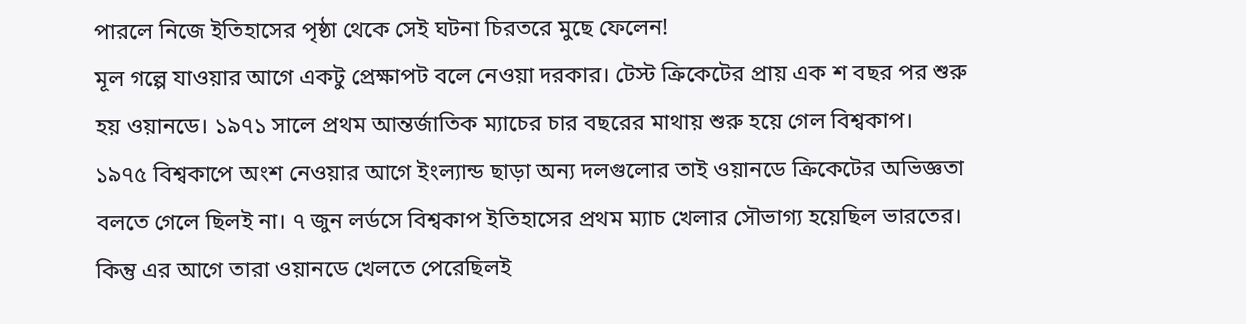পারলে নিজে ইতিহাসের পৃষ্ঠা থেকে সেই ঘটনা চিরতরে মুছে ফেলেন!
মূল গল্পে যাওয়ার আগে একটু প্রেক্ষাপট বলে নেওয়া দরকার। টেস্ট ক্রিকেটের প্রায় এক শ বছর পর শুরু হয় ওয়ানডে। ১৯৭১ সালে প্রথম আন্তর্জাতিক ম্যাচের চার বছরের মাথায় শুরু হয়ে গেল বিশ্বকাপ। ১৯৭৫ বিশ্বকাপে অংশ নেওয়ার আগে ইংল্যান্ড ছাড়া অন্য দলগুলোর তাই ওয়ানডে ক্রিকেটের অভিজ্ঞতা বলতে গেলে ছিলই না। ৭ জুন লর্ডসে বিশ্বকাপ ইতিহাসের প্রথম ম্যাচ খেলার সৌভাগ্য হয়েছিল ভারতের। কিন্তু এর আগে তারা ওয়ানডে খেলতে পেরেছিলই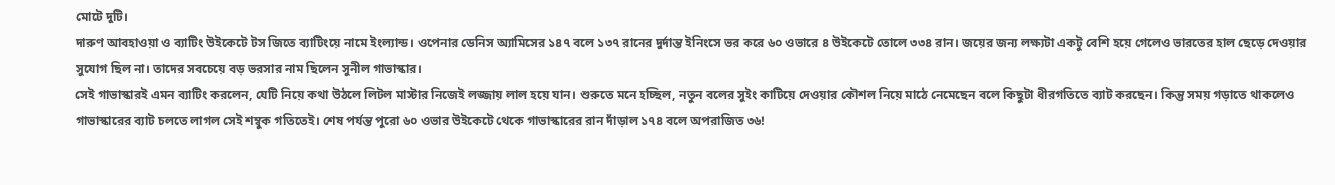মোটে দুটি।
দারুণ আবহাওয়া ও ব্যাটিং উইকেটে টস জিতে ব্যাটিংয়ে নামে ইংল্যান্ড। ওপেনার ডেনিস অ্যামিসের ১৪৭ বলে ১৩৭ রানের দুর্দান্ত ইনিংসে ভর করে ৬০ ওভারে ৪ উইকেটে তোলে ৩৩৪ রান। জয়ের জন্য লক্ষ্যটা একটু বেশি হয়ে গেলেও ভারতের হাল ছেড়ে দেওয়ার সুযোগ ছিল না। তাদের সবচেয়ে বড় ভরসার নাম ছিলেন সুনীল গাভাস্কার।
সেই গাভাস্কারই এমন ব্যাটিং করলেন, যেটি নিয়ে কথা উঠলে লিটল মাস্টার নিজেই লজ্জায় লাল হয়ে যান। শুরুতে মনে হচ্ছিল, নতুন বলের সুইং কাটিয়ে দেওয়ার কৌশল নিয়ে মাঠে নেমেছেন বলে কিছুটা ধীরগতিতে ব্যাট করছেন। কিন্তু সময় গড়াতে থাকলেও গাভাস্কারের ব্যাট চলতে লাগল সেই শম্বুক গতিতেই। শেষ পর্যন্ত পুরো ৬০ ওভার উইকেটে থেকে গাভাস্কারের রান দাঁড়াল ১৭৪ বলে অপরাজিত ৩৬!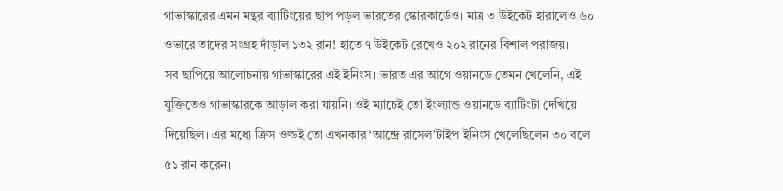গাভাস্কারের এমন মন্থর ব্যাটিংয়ের ছাপ পড়ল ভারতের স্কোরকার্ডেও। মাত্র ৩ উইকেট হারালেও ৬০ ওভারে তাদের সংগ্রহ দাঁড়াল ১৩২ রান! হাতে ৭ উইকেট রেখেও ২০২ রানের বিশাল পরাজয়।
সব ছাপিয়ে আলোচনায় গাভাস্কারের এই ইনিংস। ভারত এর আগে ওয়ানডে তেমন খেলেনি, এই যুক্তিতেও গাভাস্কারকে আড়াল করা যায়নি। ওই ম্যাচেই তো ইংল্যান্ড ওয়ানডে ব্যাটিংটা দেখিয়ে দিয়েছিল। এর মধ্যে ক্রিস ওল্ডই তো এখনকার ‘আন্দ্রে রাসেল’টাইপ ইনিংস খেলেছিলেন ৩০ বলে ৫১ রান করেন।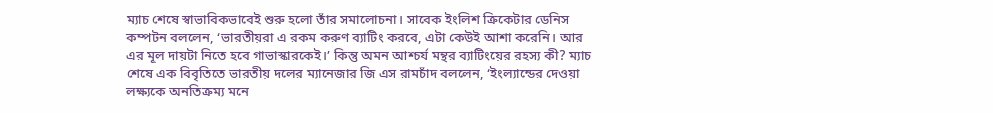ম্যাচ শেষে স্বাভাবিকভাবেই শুরু হলো তাঁর সমালোচনা। সাবেক ইংলিশ ক্রিকেটার ডেনিস কম্পটন বললেন, ‘ভারতীয়রা এ রকম করুণ ব্যাটিং করবে, এটা কেউই আশা করেনি। আর এর মূল দায়টা নিতে হবে গাভাস্কারকেই।’ কিন্তু অমন আশ্চর্য মন্থর ব্যাটিংয়ের রহস্য কী? ম্যাচ শেষে এক বিবৃতিতে ভারতীয় দলের ম্যানেজার জি এস রামচাঁদ বললেন, ‘ইংল্যান্ডের দেওয়া লক্ষ্যকে অনতিক্রম্য মনে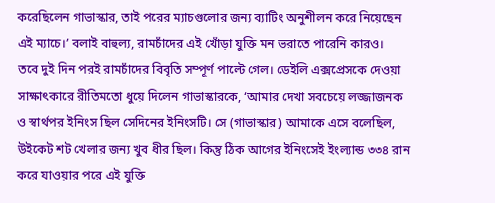করেছিলেন গাভাস্কার, তাই পরের ম্যাচগুলোর জন্য ব্যাটিং অনুশীলন করে নিয়েছেন এই ম্যাচে।’ বলাই বাহুল্য, রামচাঁদের এই খোঁড়া যুক্তি মন ভরাতে পারেনি কারও।
তবে দুই দিন পরই রামচাঁদের বিবৃতি সম্পূর্ণ পাল্টে গেল। ডেইলি এক্সপ্রেসকে দেওয়া সাক্ষাৎকারে রীতিমতো ধুয়ে দিলেন গাভাস্কারকে, ‘আমার দেখা সবচেয়ে লজ্জাজনক ও স্বার্থপর ইনিংস ছিল সেদিনের ইনিংসটি। সে (গাভাস্কার) আমাকে এসে বলেছিল, উইকেট শট খেলার জন্য খুব ধীর ছিল। কিন্তু ঠিক আগের ইনিংসেই ইংল্যান্ড ৩৩৪ রান করে যাওয়ার পরে এই যুক্তি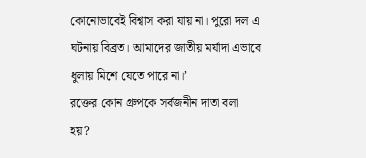কোনোভাবেই বিশ্বাস করা যায় না। পুরো দল এ ঘটনায় বিব্রত। আমাদের জাতীয় মর্যাদা এভাবে ধুলায় মিশে যেতে পারে না।’
রক্তের কোন গ্রুপকে সর্বজনীন দাতা বলা হয়?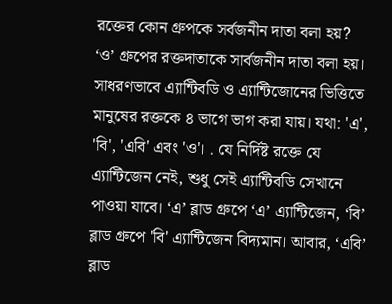রক্তের কোন গ্রুপকে সর্বজনীন দাতা বলা হয়?
‘ও’ গ্রুপের রক্তদাতাকে সার্বজনীন দাতা বলা হয়। সাধরণভাবে এ্যান্টিবডি ও এ্যান্টিজোনের ভিত্তিতে মানুষের রক্তকে ৪ ভাগে ভাগ করা যায়। যথা: 'এ', 'বি', 'এবি' এবং 'ও'। . যে নির্দিষ্ট রক্তে যে এ্যান্টিজেন নেই, শুধু সেই এ্যান্টিবডি সেখানে পাওয়া যাবে। ‘এ’ ব্লাড গ্রুপে ‘এ’ এ্যান্টিজেন, ‘বি’ ব্লাড গ্রুপে 'বি' এ্যান্টিজেন বিদ্যমান। আবার, ‘এবি’ ব্লাড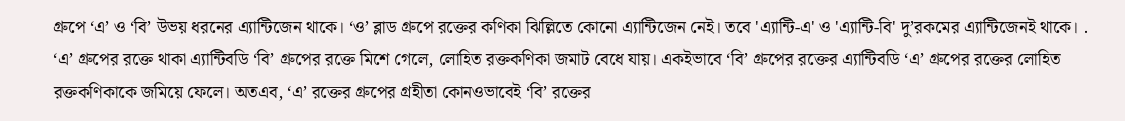গ্রুপে ‘এ’ ও ‘বি’ উভয় ধরনের এ্যান্টিজেন থাকে। ‘ও’ ব্লাড গ্রুপে রক্তের কণিকা ঝিল্লিতে কোনো এ্যান্টিজেন নেই। তবে 'এ্যান্টি-এ' ও 'এ্যান্টি-বি' দু’রকমের এ্যান্টিজেনই থাকে। . ‘এ’ গ্রুপের রক্তে থাকা এ্যান্টিবডি ‘বি’ গ্রুপের রক্তে মিশে গেলে, লোহিত রক্তকণিকা জমাট বেধে যায়। একইভাবে ‘বি’ গ্রুপের রক্তের এ্যান্টিবডি ‘এ’ গ্রুপের রক্তের লোহিত রক্তকণিকাকে জমিয়ে ফেলে। অতএব, ‘এ’ রক্তের গ্রুপের গ্রহীতা কোনওভাবেই ‘বি’ রক্তের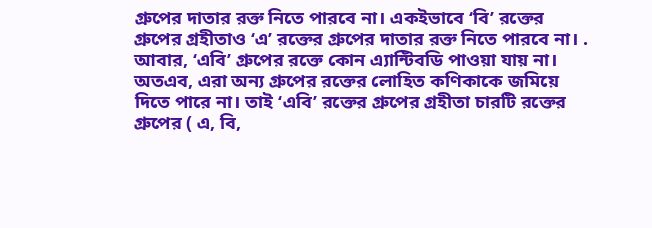গ্রুপের দাতার রক্ত নিতে পারবে না। একইভাবে ‘বি’ রক্তের গ্রুপের গ্রহীতাও ‘এ’ রক্তের গ্রুপের দাতার রক্ত নিতে পারবে না। . আবার, ‘এবি’ গ্রুপের রক্তে কোন এ্যান্টিবডি পাওয়া যায় না। অতএব, এরা অন্য গ্রুপের রক্তের লোহিত কণিকাকে জমিয়ে দিতে পারে না। তাই ‘এবি’ রক্তের গ্রুপের গ্রহীতা চারটি রক্তের গ্রুপের ( এ, বি,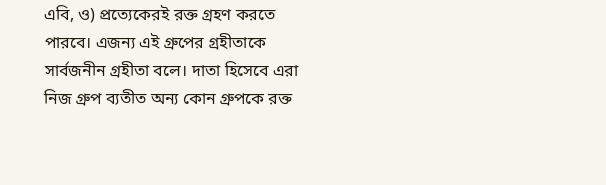এবি, ও) প্রত্যেকেরই রক্ত গ্রহণ করতে পারবে। এজন্য এই গ্রুপের গ্রহীতাকে সার্বজনীন গ্রহীতা বলে। দাতা হিসেবে এরা নিজ গ্রুপ ব্যতীত অন্য কোন গ্রুপকে রক্ত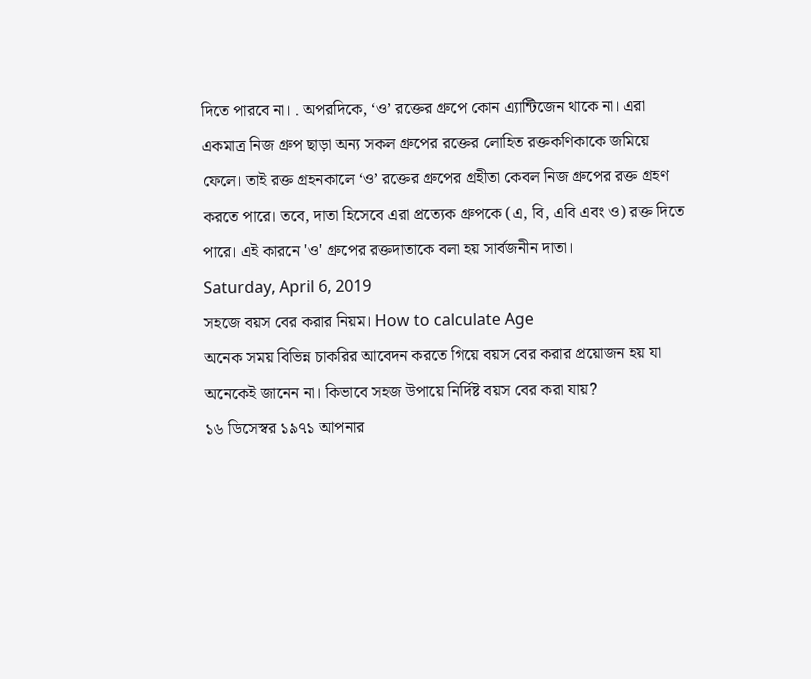দিতে পারবে না। . অপরদিকে, ‘ও’ রক্তের গ্রুপে কোন এ্যান্টিজেন থাকে না। এরা একমাত্র নিজ গ্রুপ ছাড়া অন্য সকল গ্রুপের রক্তের লোহিত রক্তকণিকাকে জমিয়ে ফেলে। তাই রক্ত গ্রহনকালে ‘ও’ রক্তের গ্রুপের গ্রহীতা কেবল নিজ গ্রুপের রক্ত গ্রহণ করতে পারে। তবে, দাতা হিসেবে এরা প্রত্যেক গ্রুপকে (এ, বি, এবি এবং ও) রক্ত দিতে পারে। এই কারনে 'ও' গ্রুপের রক্তদাতাকে বলা হয় সার্বজনীন দাতা।
Saturday, April 6, 2019
সহজে বয়স বের করার নিয়ম। How to calculate Age
অনেক সময় বিভিন্ন চাকরির আবেদন করতে গিয়ে বয়স বের করার প্রয়োজন হয় যা অনেকেই জানেন না। কিভাবে সহজ উপায়ে নির্দিষ্ট বয়স বের করা যায়?
১৬ ডিসেস্বর ১৯৭১ আপনার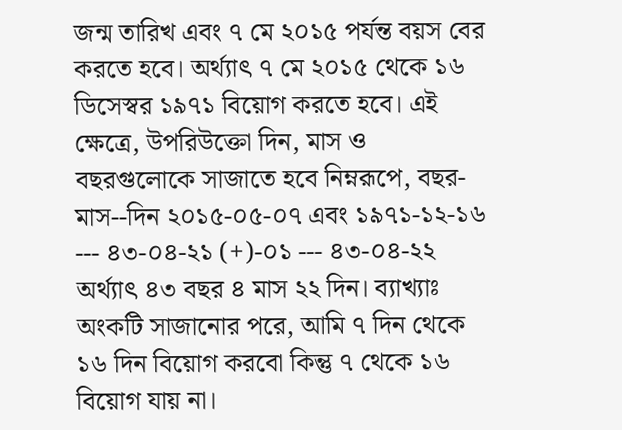জন্ম তারিখ এবং ৭ মে ২০১৫ পর্যন্ত বয়স বের করতে হবে। অর্থ্যাৎ ৭ মে ২০১৫ থেকে ১৬ ডিসেস্বর ১৯৭১ বিয়োগ করতে হবে। এই ক্ষেত্রে, উপরিউক্তো দিন, মাস ও বছরগুলোকে সাজাতে হবে নিম্নরূপে, বছর-মাস--দিন ২০১৫-০৫-০৭ এবং ১৯৭১-১২-১৬ --- ৪৩-০৪-২১ (+)-০১ --- ৪৩-০৪-২২ অর্থ্যাৎ ৪৩ বছর ৪ মাস ২২ দিন। ব্যাখ্যাঃ অংকটি সাজানোর পরে, আমি ৭ দিন থেকে ১৬ দিন বিয়োগ করবো কিন্তু ৭ থেকে ১৬ বিয়োগ যায় না।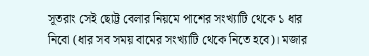সূতরাং সেই ছোট্ট বেলার নিয়মে পাশের সংখ্যাটি থেকে ১ ধার নিবো (ধার সব সময় বামের সংখ্যাটি থেকে নিতে হবে)। মজার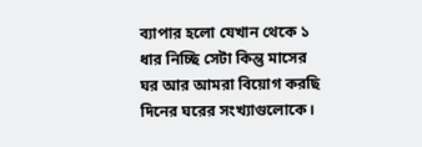ব্যাপার হলো যেখান থেকে ১ ধার নিচ্ছি সেটা কিন্তু মাসের ঘর আর আমরা বিয়োগ করছি দিনের ঘরের সংখ্যাগুলোকে।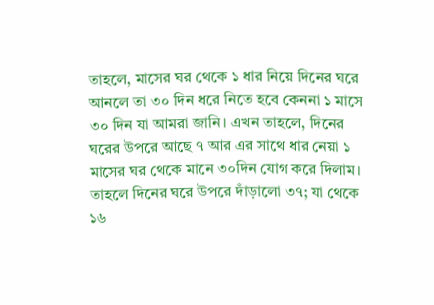তাহলে, মাসের ঘর থেকে ১ ধার নিয়ে দিনের ঘরে আনলে তা ৩০ দিন ধরে নিতে হবে কেননা ১ মাসে ৩০ দিন যা আমরা জানি। এখন তাহলে, দিনের ঘরের উপরে আছে ৭ আর এর সাথে ধার নেয়া ১ মাসের ঘর থেকে মানে ৩০দিন যোগ করে দিলাম। তাহলে দিনের ঘরে উপরে দাঁড়ালো ৩৭; যা থেকে ১৬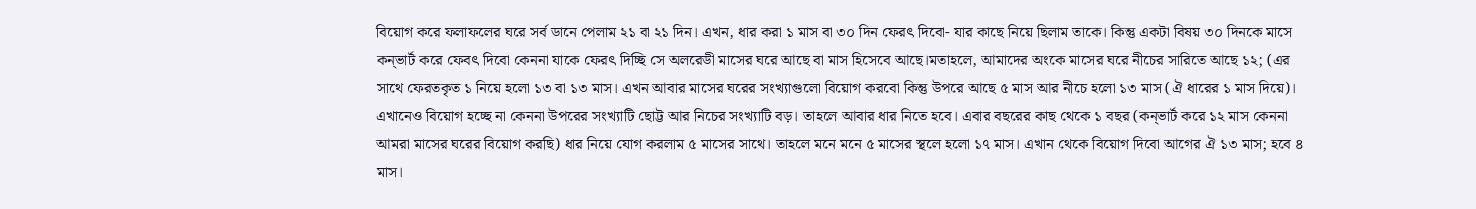বিয়োগ করে ফলাফলের ঘরে সর্ব ডানে পেলাম ২১ বা ২১ দিন। এখন, ধার করা ১ মাস বা ৩০ দিন ফেরৎ দিবো- যার কাছে নিয়ে ছিলাম তাকে। কিন্তু একটা বিষয় ৩০ দিনকে মাসে কন্ভার্ট করে ফেবৎ দিবো কেননা যাকে ফেরৎ দিচ্ছি সে অলরেডী মাসের ঘরে আছে বা মাস হিসেবে আছে।মতাহলে, আমাদের অংকে মাসের ঘরে নীচের সারিতে আছে ১২; (এর সাথে ফেরতকৃত ১ নিয়ে হলো ১৩ বা ১৩ মাস। এখন আবার মাসের ঘরের সংখ্যাগুলো বিয়োগ করবো কিন্তু উপরে আছে ৫ মাস আর নীচে হলো ১৩ মাস (ঐ ধারের ১ মাস দিয়ে)। এখানেও বিয়োগ হচ্ছে না কেননা উপরের সংখ্যাটি ছোট্ট আর নিচের সংখ্যাটি বড়। তাহলে আবার ধার নিতে হবে। এবার বছরের কাছ থেকে ১ বছর (কন্ভার্ট করে ১২ মাস কেননা আমরা মাসের ঘরের বিয়োগ করছি) ধার নিয়ে যোগ করলাম ৫ মাসের সাথে। তাহলে মনে মনে ৫ মাসের স্থলে হলো ১৭ মাস। এখান থেকে বিয়োগ দিবো আগের ঐ ১৩ মাস; হবে ৪ মাস।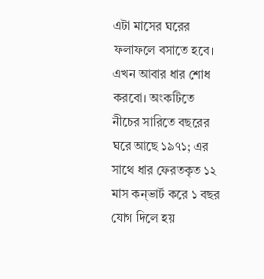এটা মাসের ঘরের ফলাফলে বসাতে হবে। এখন আবার ধার শোধ করবো। অংকটিতে নীচের সারিতে বছরের ঘরে আছে ১৯৭১; এর সাথে ধার ফেরতকৃত ১২ মাস কন্ভার্ট করে ১ বছর যোগ দিলে হয়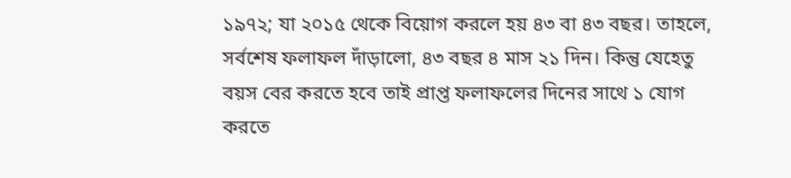১৯৭২; যা ২০১৫ থেকে বিয়োগ করলে হয় ৪৩ বা ৪৩ বছর। তাহলে, সর্বশেষ ফলাফল দাঁড়ালো, ৪৩ বছর ৪ মাস ২১ দিন। কিন্তু যেহেতু বয়স বের করতে হবে তাই প্রাপ্ত ফলাফলের দিনের সাথে ১ যোগ করতে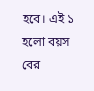হবে। এই ১ হলো বয়স বের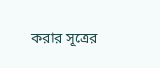করার সূত্রের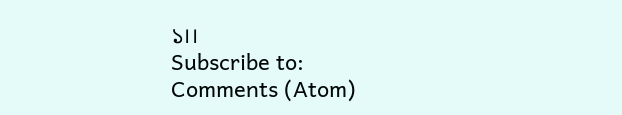১।।
Subscribe to:
Comments (Atom)